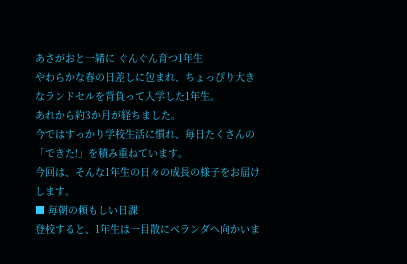あさがおと一緒に ぐんぐん育つ1年生
やわらかな春の日差しに包まれ、ちょっぴり大きなランドセルを背負って入学した1年生。
あれから約3か月が経ちました。
今ではすっかり学校生活に慣れ、毎日たくさんの「できた!」を積み重ねています。
今回は、そんな1年生の日々の成長の様子をお届けします。
■ 毎朝の頼もしい日課
登校すると、1年生は一目散にベランダへ向かいま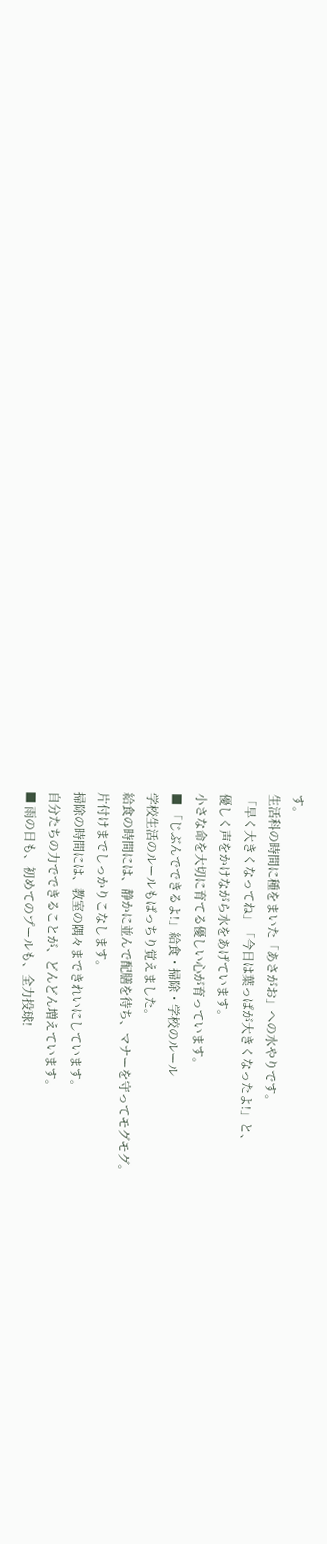す。
生活科の時間に種をまいた「あさがお」への水やりです。
「早く大きくなってね」「今日は葉っぱが大きくなったよ!」と、
優しく声をかけながら水をあげています。
小さな命を大切に育てる優しい心が育っています。
■ 「じぶんでできるよ!」給食・掃除・学校のルール
学校生活のルールもばっちり覚えました。
給食の時間には、静かに並んで配膳を待ち、マナーを守ってモグモグ。
片付けまでしっかりこなします。
掃除の時間には、教室の隅々まできれいにしています。
自分たちの力でできることが、どんどん増えています。
■ 雨の日も、初めてのプールも、全力投球!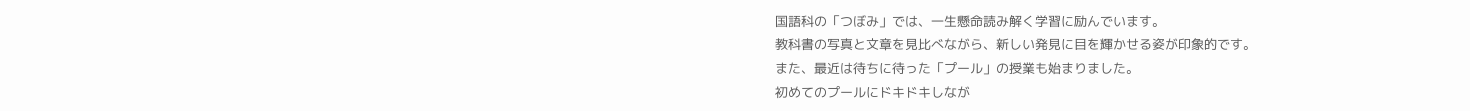国語科の「つぼみ」では、一生懸命読み解く学習に励んでいます。
教科書の写真と文章を見比べながら、新しい発見に目を輝かせる姿が印象的です。
また、最近は待ちに待った「プール」の授業も始まりました。
初めてのプールにドキドキしなが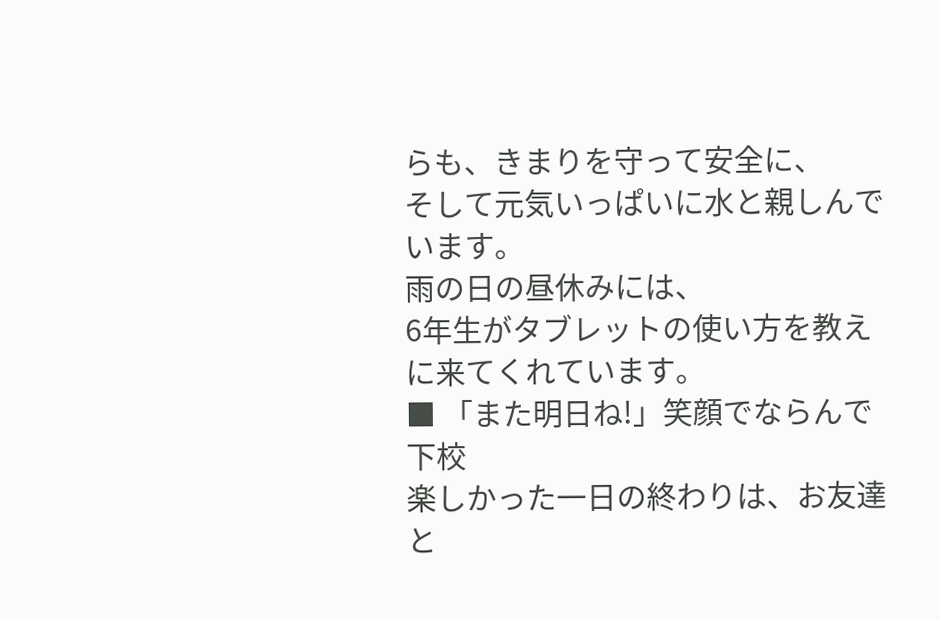らも、きまりを守って安全に、
そして元気いっぱいに水と親しんでいます。
雨の日の昼休みには、
6年生がタブレットの使い方を教えに来てくれています。
■ 「また明日ね!」笑顔でならんで下校
楽しかった一日の終わりは、お友達と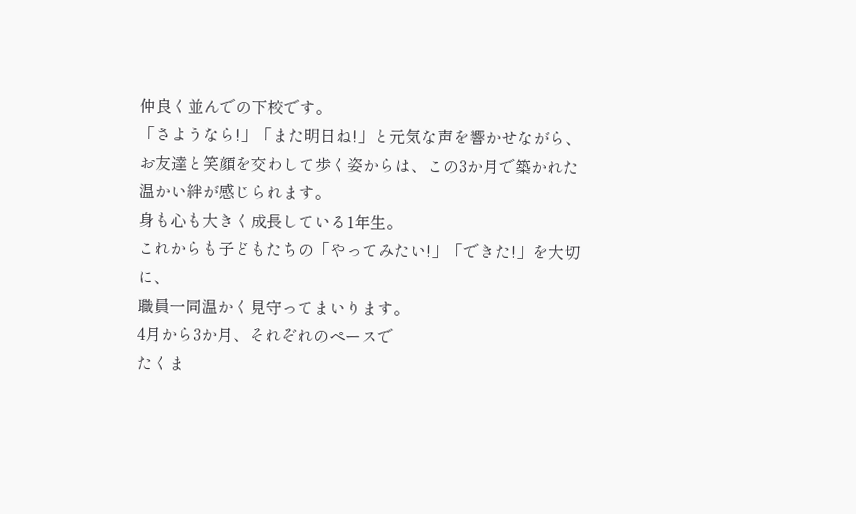仲良く並んでの下校です。
「さようなら!」「また明日ね!」と元気な声を響かせながら、
お友達と笑顔を交わして歩く姿からは、この3か月で築かれた温かい絆が感じられます。
身も心も大きく成長している1年生。
これからも子どもたちの「やってみたい!」「できた!」を大切に、
職員一同温かく見守ってまいります。
4月から3か月、それぞれのペースで
たくま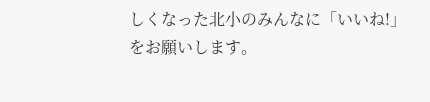しくなった北小のみんなに「いいね!」をお願いします。